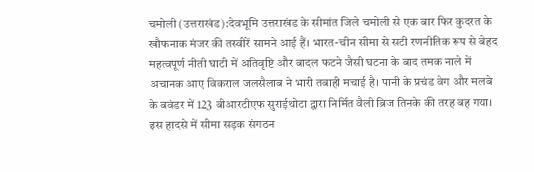चमोली (उत्तराखंड):देवभूमि उत्तराखंड के सीमांत जिले चमोली से एक बार फिर कुदरत के खौफनाक मंजर की तस्वीरें सामने आई हैं। भारत-चीन सीमा से सटी रणनीतिक रूप से बेहद महत्वपूर्ण नीती घाटी में अतिवृष्टि और बादल फटने जैसी घटना के बाद तमक नाले में अचानक आए विकराल जलसैलाब ने भारी तबाही मचाई है। पानी के प्रचंड वेग और मलबे के बवंडर में 123 बीआरटीएफ सुराईथोटा द्वारा निर्मित वैली ब्रिज तिनके की तरह बह गया। इस हादसे में सीमा सड़क संगठन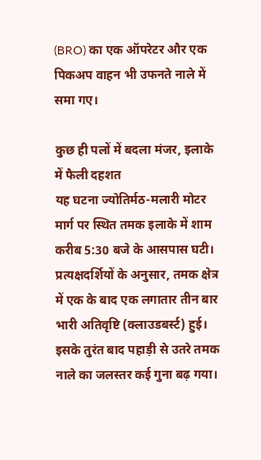(BRO) का एक ऑपरेटर और एक पिकअप वाहन भी उफनते नाले में समा गए।

कुछ ही पलों में बदला मंजर, इलाके में फैली दहशत
यह घटना ज्योतिर्मठ-मलारी मोटर मार्ग पर स्थित तमक इलाके में शाम करीब 5:30 बजे के आसपास घटी। प्रत्यक्षदर्शियों के अनुसार, तमक क्षेत्र में एक के बाद एक लगातार तीन बार भारी अतिवृष्टि (क्लाउडबर्स्ट) हुई। इसके तुरंत बाद पहाड़ी से उतरे तमक नाले का जलस्तर कई गुना बढ़ गया।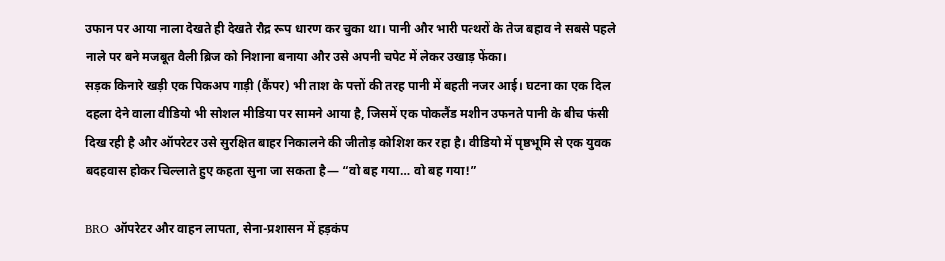उफान पर आया नाला देखते ही देखते रौद्र रूप धारण कर चुका था। पानी और भारी पत्थरों के तेज बहाव ने सबसे पहले नाले पर बने मजबूत वैली ब्रिज को निशाना बनाया और उसे अपनी चपेट में लेकर उखाड़ फेंका।
सड़क किनारे खड़ी एक पिकअप गाड़ी (कैंपर) भी ताश के पत्तों की तरह पानी में बहती नजर आई। घटना का एक दिल दहला देने वाला वीडियो भी सोशल मीडिया पर सामने आया है, जिसमें एक पोकलैंड मशीन उफनते पानी के बीच फंसी दिख रही है और ऑपरेटर उसे सुरक्षित बाहर निकालने की जीतोड़ कोशिश कर रहा है। वीडियो में पृष्ठभूमि से एक युवक बदहवास होकर चिल्लाते हुए कहता सुना जा सकता है— “वो बह गया… वो बह गया!”

BRO ऑपरेटर और वाहन लापता, सेना-प्रशासन में हड़कंप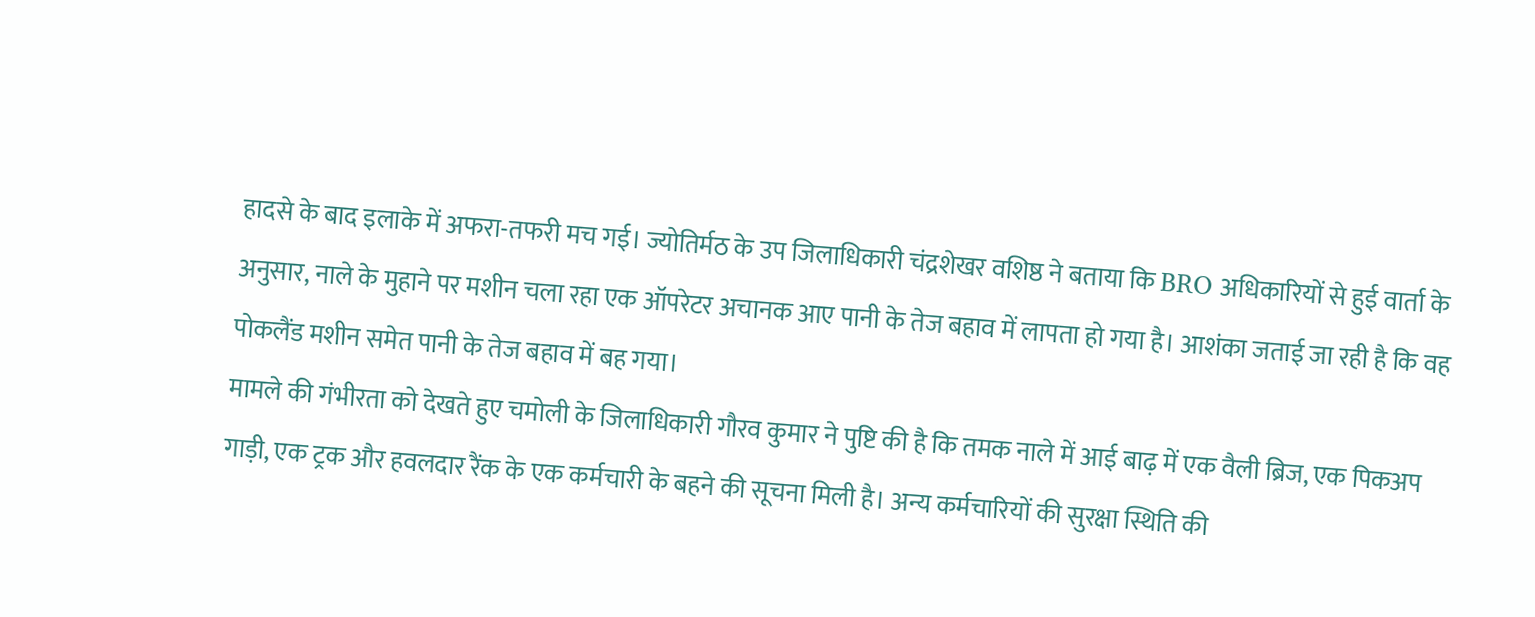हादसे के बाद इलाके में अफरा-तफरी मच गई। ज्योतिर्मठ के उप जिलाधिकारी चंद्रशेखर वशिष्ठ ने बताया कि BRO अधिकारियों से हुई वार्ता के अनुसार, नाले के मुहाने पर मशीन चला रहा एक ऑपरेटर अचानक आए पानी के तेज बहाव में लापता हो गया है। आशंका जताई जा रही है कि वह पोकलैंड मशीन समेत पानी के तेज बहाव में बह गया।
मामले की गंभीरता को देखते हुए चमोली के जिलाधिकारी गौरव कुमार ने पुष्टि की है कि तमक नाले में आई बाढ़ में एक वैली ब्रिज, एक पिकअप गाड़ी, एक ट्रक और हवलदार रैंक के एक कर्मचारी के बहने की सूचना मिली है। अन्य कर्मचारियों की सुरक्षा स्थिति की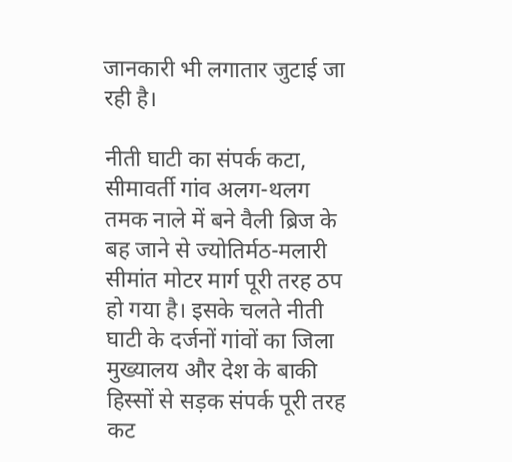जानकारी भी लगातार जुटाई जा रही है।

नीती घाटी का संपर्क कटा, सीमावर्ती गांव अलग-थलग
तमक नाले में बने वैली ब्रिज के बह जाने से ज्योतिर्मठ-मलारी सीमांत मोटर मार्ग पूरी तरह ठप हो गया है। इसके चलते नीती घाटी के दर्जनों गांवों का जिला मुख्यालय और देश के बाकी हिस्सों से सड़क संपर्क पूरी तरह कट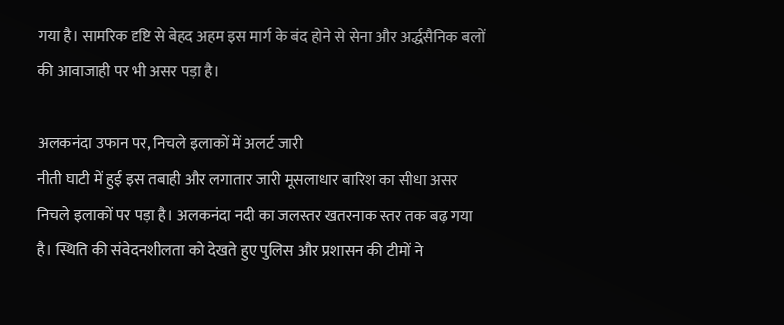गया है। सामरिक दृष्टि से बेहद अहम इस मार्ग के बंद होने से सेना और अर्द्धसैनिक बलों की आवाजाही पर भी असर पड़ा है।

अलकनंदा उफान पर, निचले इलाकों में अलर्ट जारी
नीती घाटी में हुई इस तबाही और लगातार जारी मूसलाधार बारिश का सीधा असर निचले इलाकों पर पड़ा है। अलकनंदा नदी का जलस्तर खतरनाक स्तर तक बढ़ गया है। स्थिति की संवेदनशीलता को देखते हुए पुलिस और प्रशासन की टीमों ने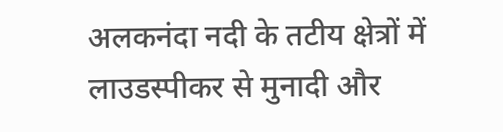अलकनंदा नदी के तटीय क्षेत्रों में लाउडस्पीकर से मुनादी और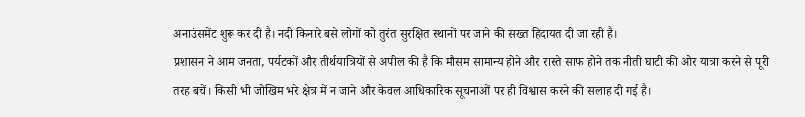अनाउंसमेंट शुरू कर दी है। नदी किनारे बसे लोगों को तुरंत सुरक्षित स्थानों पर जाने की सख्त हिदायत दी जा रही है।
प्रशासन ने आम जनता, पर्यटकों और तीर्थयात्रियों से अपील की है कि मौसम सामान्य होने और रास्ते साफ होने तक नीती घाटी की ओर यात्रा करने से पूरी तरह बचें। किसी भी जोखिम भरे क्षेत्र में न जाने और केवल आधिकारिक सूचनाओं पर ही विश्वास करने की सलाह दी गई है।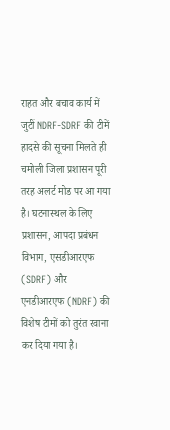राहत और बचाव कार्य में जुटीं NDRF-SDRF की टीमें
हादसे की सूचना मिलते ही चमोली जिला प्रशासन पूरी तरह अलर्ट मोड पर आ गया है। घटनास्थल के लिए प्रशासन, आपदा प्रबंधन विभाग, एसडीआरएफ (SDRF) और एनडीआरएफ (NDRF) की विशेष टीमों को तुरंत रवाना कर दिया गया है।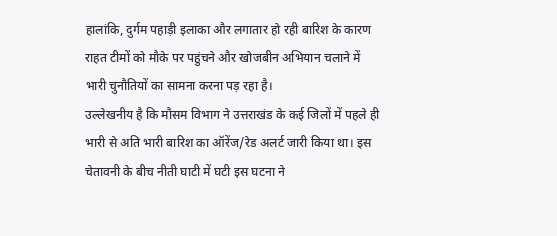हालांकि, दुर्गम पहाड़ी इलाका और लगातार हो रही बारिश के कारण राहत टीमों को मौके पर पहुंचने और खोजबीन अभियान चलाने में भारी चुनौतियों का सामना करना पड़ रहा है।
उल्लेखनीय है कि मौसम विभाग ने उत्तराखंड के कई जिलों में पहले ही भारी से अति भारी बारिश का ऑरेंज/रेड अलर्ट जारी किया था। इस चेतावनी के बीच नीती घाटी में घटी इस घटना ने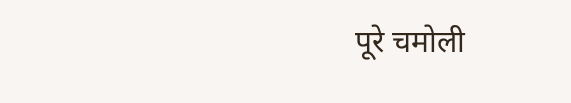पूरे चमोली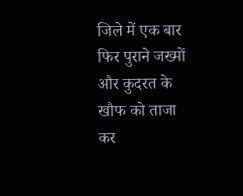जिले में एक बार फिर पुराने जख्मों और कुदरत के खौफ को ताजा कर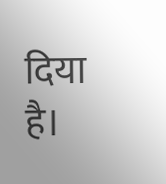दिया है।